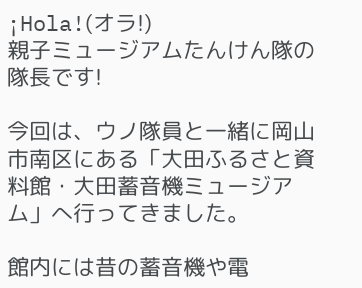¡Hola!(オラ!)
親子ミュージアムたんけん隊の隊長です!

今回は、ウノ隊員と一緒に岡山市南区にある「大田ふるさと資料館・大田蓄音機ミュージアム」へ行ってきました。

館内には昔の蓄音機や電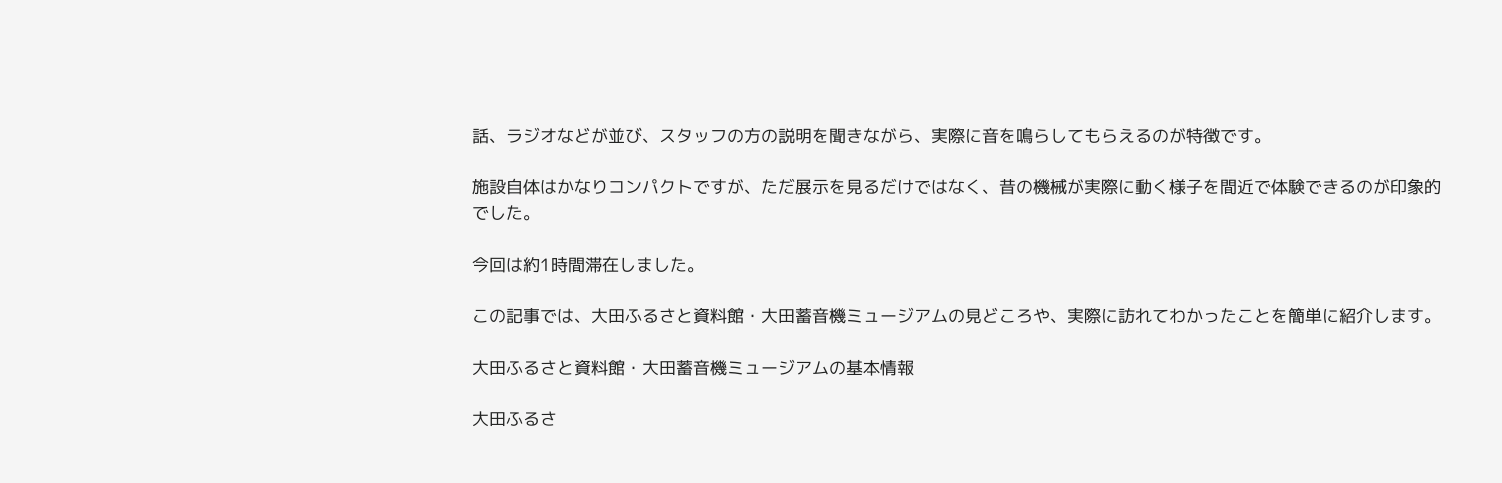話、ラジオなどが並び、スタッフの方の説明を聞きながら、実際に音を鳴らしてもらえるのが特徴です。

施設自体はかなりコンパクトですが、ただ展示を見るだけではなく、昔の機械が実際に動く様子を間近で体験できるのが印象的でした。

今回は約1時間滞在しました。

この記事では、大田ふるさと資料館・大田蓄音機ミュージアムの見どころや、実際に訪れてわかったことを簡単に紹介します。

大田ふるさと資料館・大田蓄音機ミュージアムの基本情報

大田ふるさ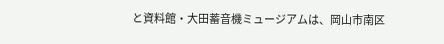と資料館・大田蓄音機ミュージアムは、岡山市南区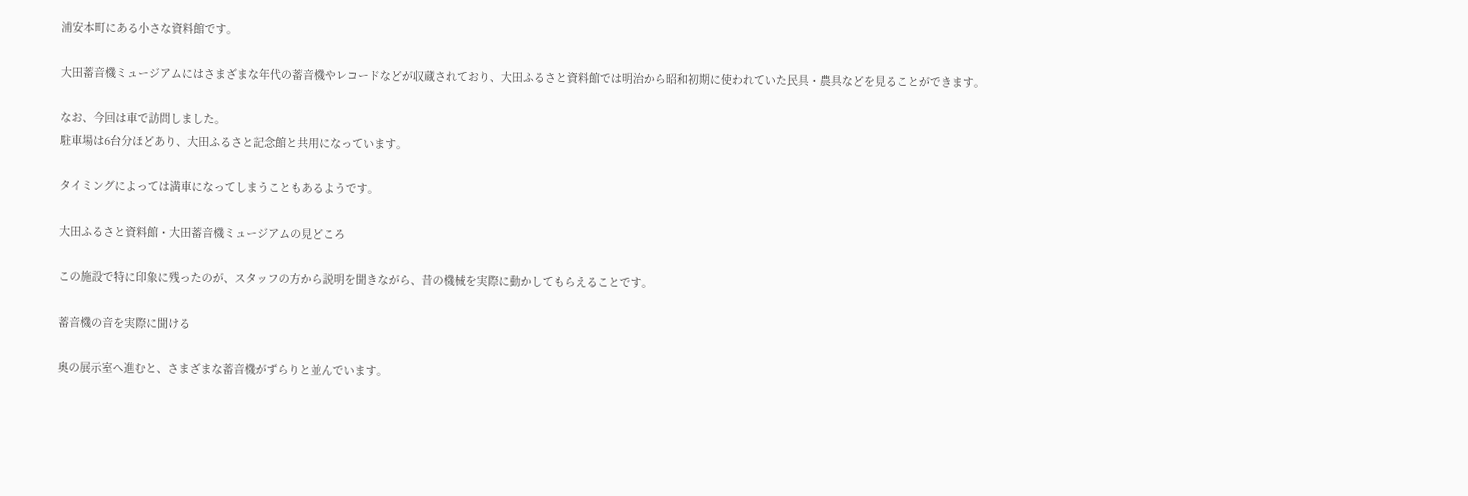浦安本町にある小さな資料館です。

大田蓄音機ミュージアムにはさまざまな年代の蓄音機やレコードなどが収蔵されており、大田ふるさと資料館では明治から昭和初期に使われていた民具・農具などを見ることができます。

なお、今回は車で訪問しました。
駐車場は6台分ほどあり、大田ふるさと記念館と共用になっています。

タイミングによっては満車になってしまうこともあるようです。

大田ふるさと資料館・大田蓄音機ミュージアムの見どころ

この施設で特に印象に残ったのが、スタッフの方から説明を聞きながら、昔の機械を実際に動かしてもらえることです。

蓄音機の音を実際に聞ける

奥の展示室へ進むと、さまざまな蓄音機がずらりと並んでいます。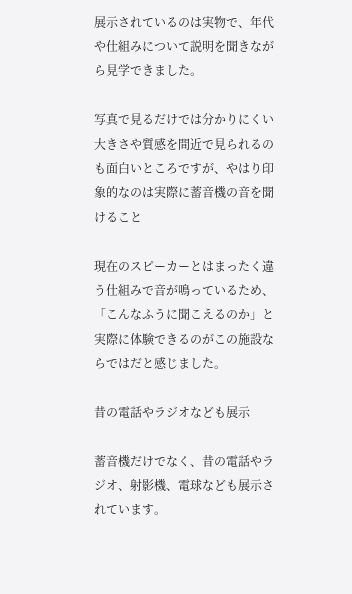展示されているのは実物で、年代や仕組みについて説明を聞きながら見学できました。

写真で見るだけでは分かりにくい大きさや質感を間近で見られるのも面白いところですが、やはり印象的なのは実際に蓄音機の音を聞けること

現在のスピーカーとはまったく違う仕組みで音が鳴っているため、「こんなふうに聞こえるのか」と実際に体験できるのがこの施設ならではだと感じました。

昔の電話やラジオなども展示

蓄音機だけでなく、昔の電話やラジオ、射影機、電球なども展示されています。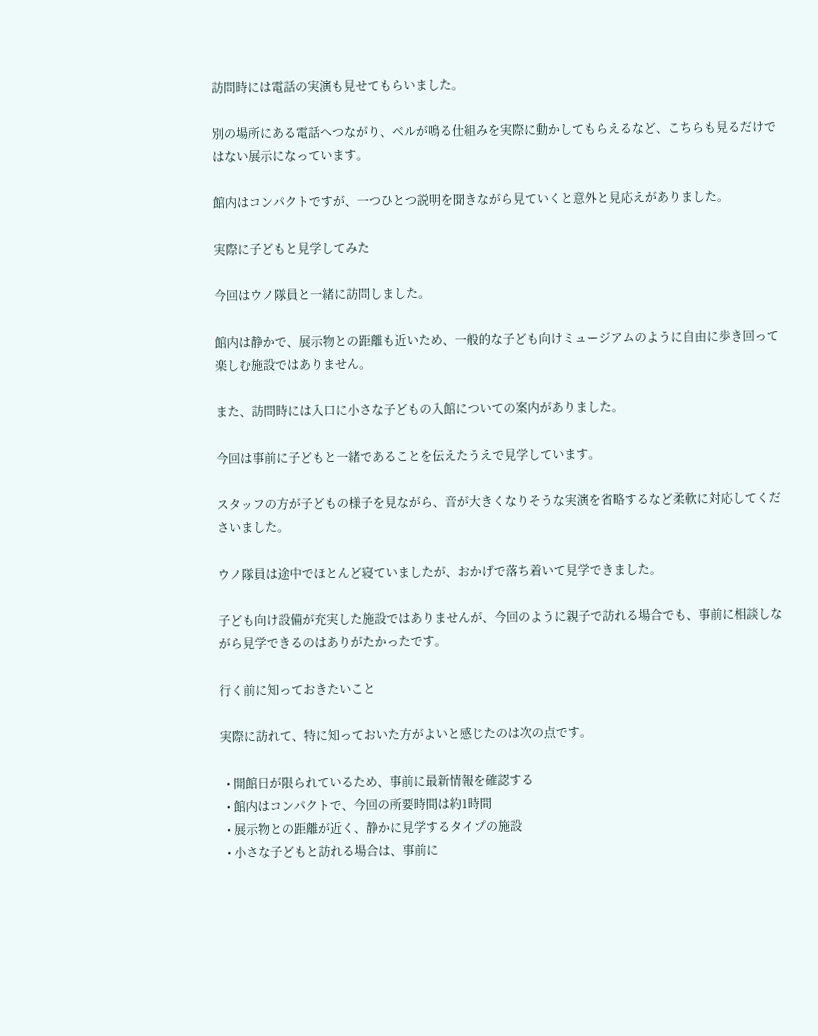訪問時には電話の実演も見せてもらいました。

別の場所にある電話へつながり、ベルが鳴る仕組みを実際に動かしてもらえるなど、こちらも見るだけではない展示になっています。

館内はコンパクトですが、一つひとつ説明を聞きながら見ていくと意外と見応えがありました。

実際に子どもと見学してみた

今回はウノ隊員と一緒に訪問しました。

館内は静かで、展示物との距離も近いため、一般的な子ども向けミュージアムのように自由に歩き回って楽しむ施設ではありません。

また、訪問時には入口に小さな子どもの入館についての案内がありました。

今回は事前に子どもと一緒であることを伝えたうえで見学しています。

スタッフの方が子どもの様子を見ながら、音が大きくなりそうな実演を省略するなど柔軟に対応してくださいました。

ウノ隊員は途中でほとんど寝ていましたが、おかげで落ち着いて見学できました。

子ども向け設備が充実した施設ではありませんが、今回のように親子で訪れる場合でも、事前に相談しながら見学できるのはありがたかったです。

行く前に知っておきたいこと

実際に訪れて、特に知っておいた方がよいと感じたのは次の点です。

  • 開館日が限られているため、事前に最新情報を確認する
  • 館内はコンパクトで、今回の所要時間は約1時間
  • 展示物との距離が近く、静かに見学するタイプの施設
  • 小さな子どもと訪れる場合は、事前に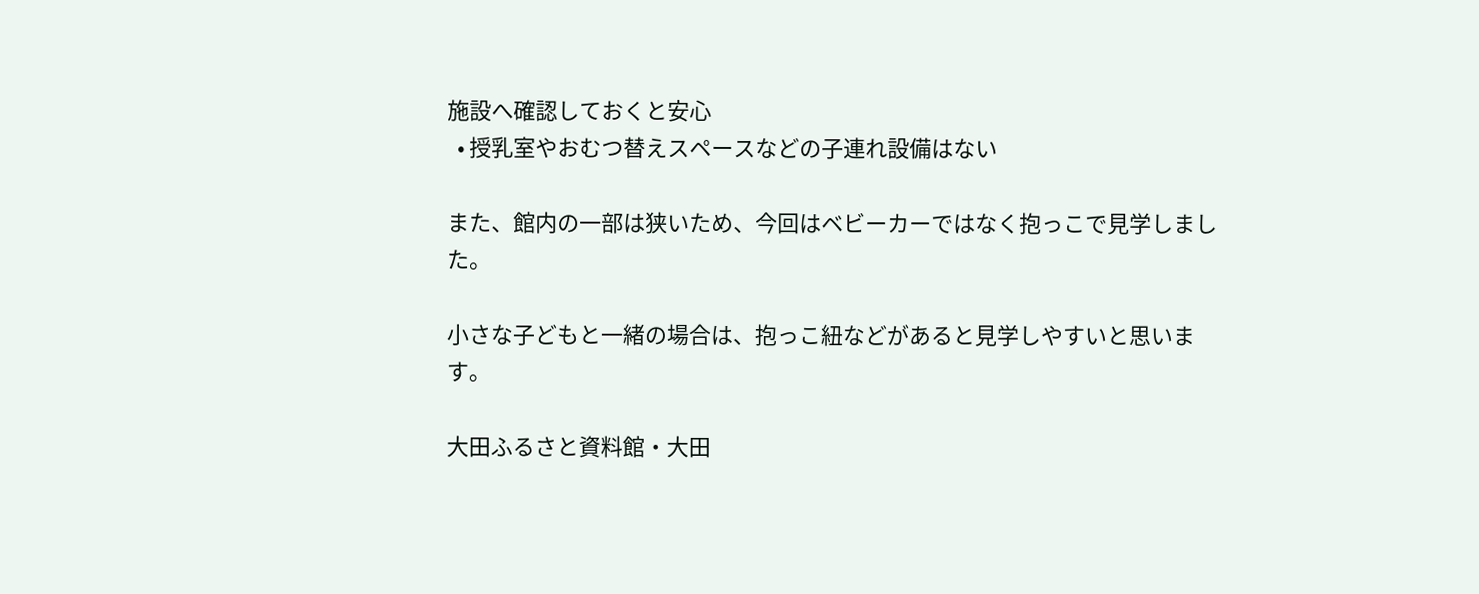施設へ確認しておくと安心
  • 授乳室やおむつ替えスペースなどの子連れ設備はない

また、館内の一部は狭いため、今回はベビーカーではなく抱っこで見学しました。

小さな子どもと一緒の場合は、抱っこ紐などがあると見学しやすいと思います。

大田ふるさと資料館・大田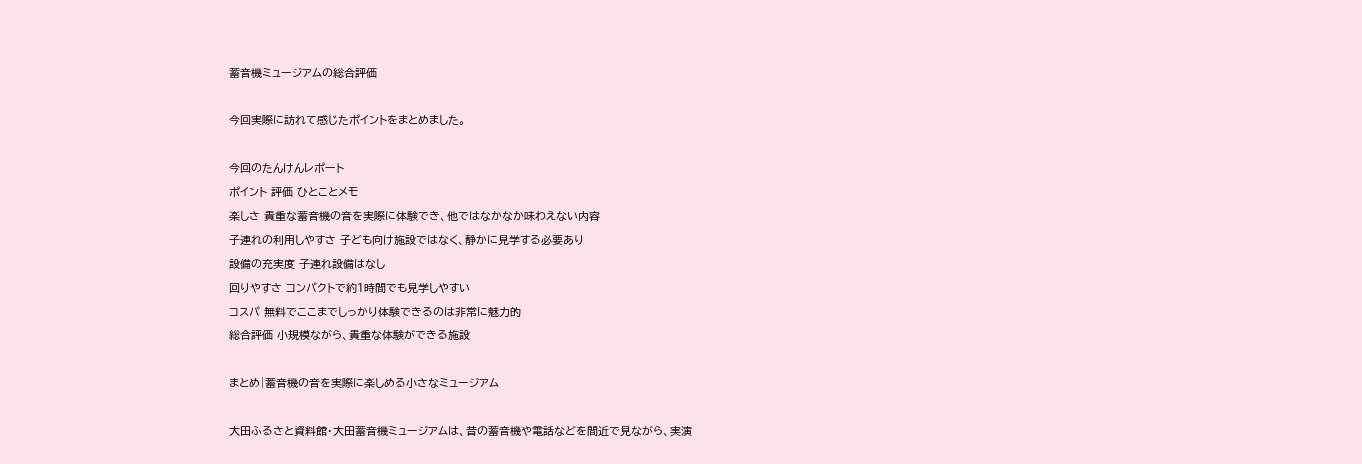蓄音機ミュージアムの総合評価

今回実際に訪れて感じたポイントをまとめました。

今回のたんけんレポート
ポイント 評価 ひとことメモ
楽しさ 貴重な蓄音機の音を実際に体験でき、他ではなかなか味わえない内容
子連れの利用しやすさ 子ども向け施設ではなく、静かに見学する必要あり
設備の充実度 子連れ設備はなし
回りやすさ コンパクトで約1時間でも見学しやすい
コスパ 無料でここまでしっかり体験できるのは非常に魅力的
総合評価 小規模ながら、貴重な体験ができる施設

まとめ|蓄音機の音を実際に楽しめる小さなミュージアム

大田ふるさと資料館・大田蓄音機ミュージアムは、昔の蓄音機や電話などを間近で見ながら、実演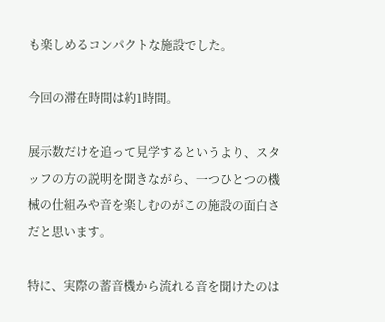も楽しめるコンパクトな施設でした。

今回の滞在時間は約1時間。

展示数だけを追って見学するというより、スタッフの方の説明を聞きながら、一つひとつの機械の仕組みや音を楽しむのがこの施設の面白さだと思います。

特に、実際の蓄音機から流れる音を聞けたのは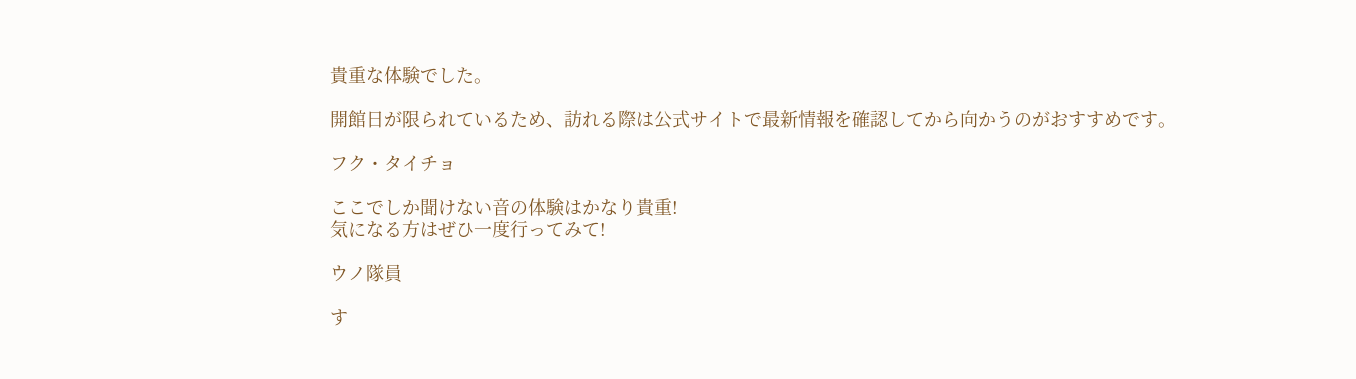貴重な体験でした。

開館日が限られているため、訪れる際は公式サイトで最新情報を確認してから向かうのがおすすめです。

フク・タイチョ

ここでしか聞けない音の体験はかなり貴重!
気になる方はぜひ一度行ってみて!

ウノ隊員

す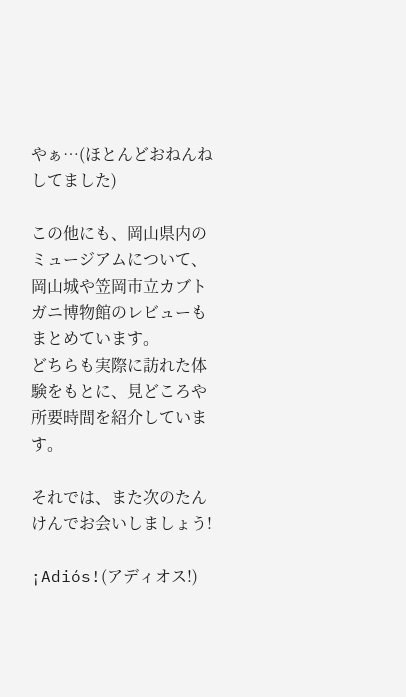やぁ…(ほとんどおねんねしてました)

この他にも、岡山県内のミュージアムについて、岡山城や笠岡市立カブトガニ博物館のレビューもまとめています。
どちらも実際に訪れた体験をもとに、見どころや所要時間を紹介しています。

それでは、また次のたんけんでお会いしましょう!

¡Adiós!(アディオス!)